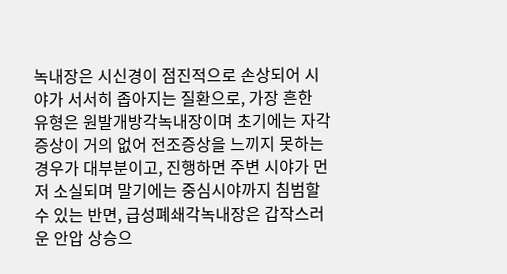녹내장은 시신경이 점진적으로 손상되어 시야가 서서히 좁아지는 질환으로, 가장 흔한 유형은 원발개방각녹내장이며 초기에는 자각 증상이 거의 없어 전조증상을 느끼지 못하는 경우가 대부분이고, 진행하면 주변 시야가 먼저 소실되며 말기에는 중심시야까지 침범할 수 있는 반면, 급성폐쇄각녹내장은 갑작스러운 안압 상승으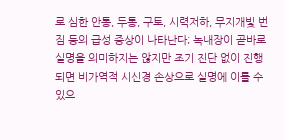로 심한 안통, 두통, 구토, 시력저하, 무지개빛 번짐 등의 급성 증상이 나타난다; 녹내장이 곧바로 실명을 의미하지는 않지만 조기 진단 없이 진행되면 비가역적 시신경 손상으로 실명에 이를 수 있으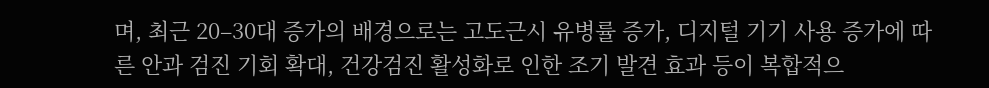며, 최근 20–30대 증가의 배경으로는 고도근시 유병률 증가, 디지털 기기 사용 증가에 따른 안과 검진 기회 확대, 건강검진 활성화로 인한 조기 발견 효과 등이 복합적으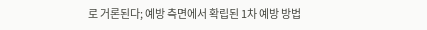로 거론된다; 예방 측면에서 확립된 1차 예방 방법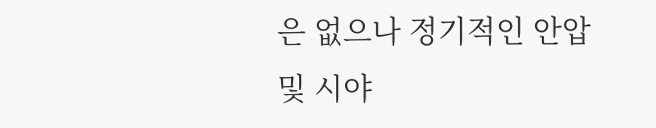은 없으나 정기적인 안압 및 시야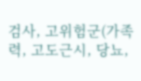검사, 고위험군(가족력, 고도근시, 당뇨,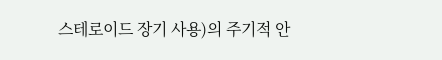스테로이드 장기 사용)의 주기적 안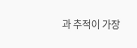과 추적이 가장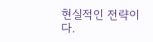현실적인 전략이다.